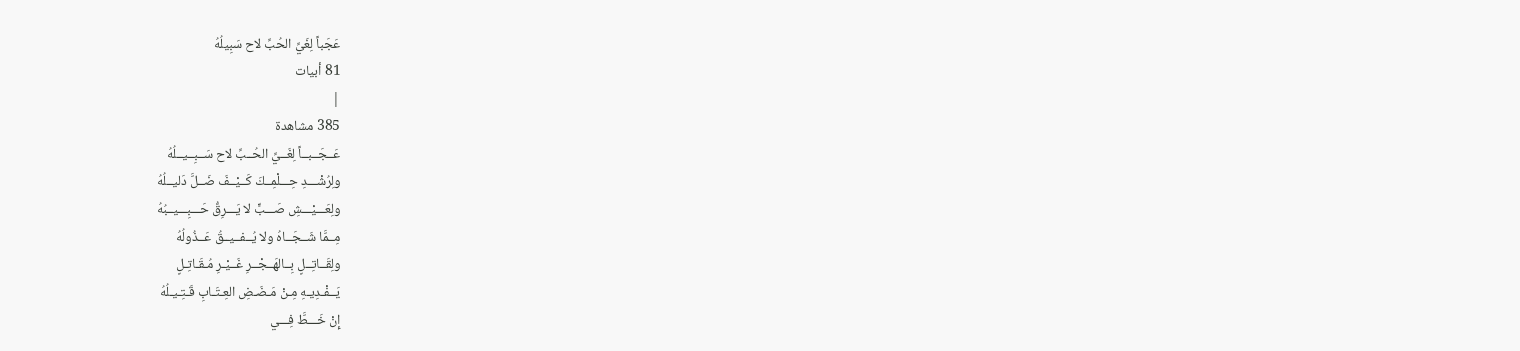عَجَباً لِغَيِّ الحُبِّ لاح سَبِيلُهُ
81 أبيات
|
385 مشاهدة
عَــجَــبــاً لِغَــيِّ الحُــبِّ لاح سَــبِــيــلُهُ
ولِرُشْـــدِ حِـــلْمِــكَ كَــيْــفَ ضَــلَّ دَليــلُهُ
ولِعَـــيْـــشِ صَـــبٍّ لا يَـــرِقُّ حَـــبِـــيــبُهُ
مِــمَّا شَــجَــاهُ ولا يُــفــيــقُ عَــذُولُهُ
ولِقَــاتِــلٍ بِــالهَــجْــرِ غَــيْـرِ مُـقَـاتِـلٍ
يَــفْـدِيـهِ مِـنْ مَـضَـضِ العِـتَـابِ قَـتِـيـلُهُ
إِنْ خَـــطَّ فِـــي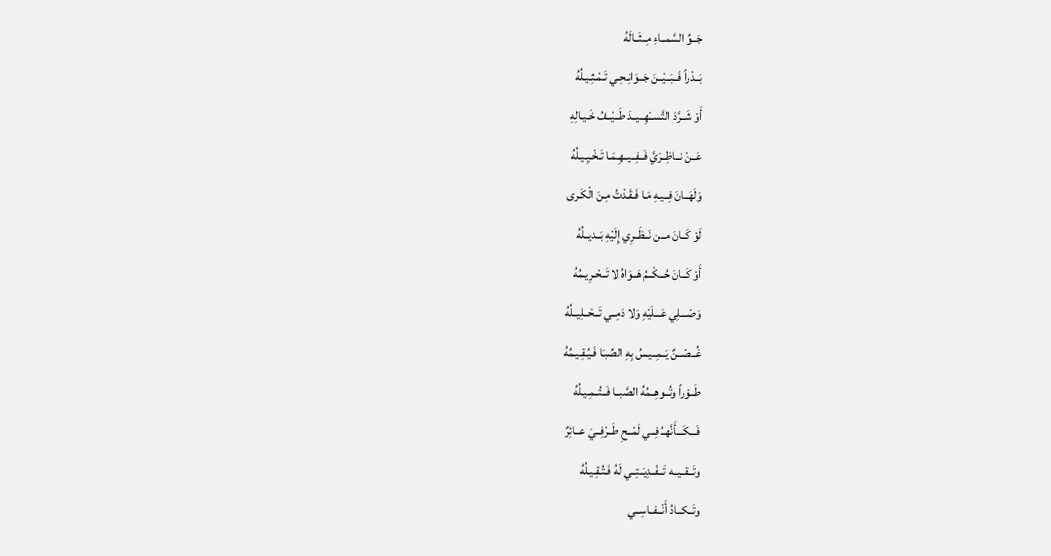جَــوِّ السَّمــاءِ مِــثَــالَهُ
بَــدْراً فَــبَــيْــنَ جَــوَانِـحِـي تَـمْـثِـيـلُهُ
أَوْ شَــرَّدَ التَّســْهِــيــدَ طَــيْــفُ خَـيـالِهِ
عَــنْ نــاظِــرَيَّ فَــفِــيــهِـمَـا تَـخْـيِـيـلُهُ
وَلَهَــانَ فِــيـهِ مَـا فَـقَـدْتُ مِـنَ الْكَـرى
لَوْ كَــانَ مــن نَــظَــرِي إِلَيْهِ بَــديــلُهُ
أَوْ كَــانَ حُــكْــمُ هَــوَاهُ لا تَــحْـرِيـمُهُ
وَصْـــلِي عَـــلَيْهِ وَلا دَمِــي تَــحْــلِيــلُهُ
غُــصْــنٌ يَــمِــيـسُ بِهِ الصِّبـَا فَـيُـقِـيـمُهُ
طَــوْراً وتُــوهِــمُهُ الصَّبــا فَــتُــمِـيـلُهُ
فَـــكَـــأَنَّهــُ فِــي لَمْــحِ طَــرْفِــيَ عــائِرٌ
وتَــقــيــه تَــفْــدِيَــتِــي لَهُ فَـتُـقِـيـلُهُ
وتَــكــادُ أَنْــفــاسِــي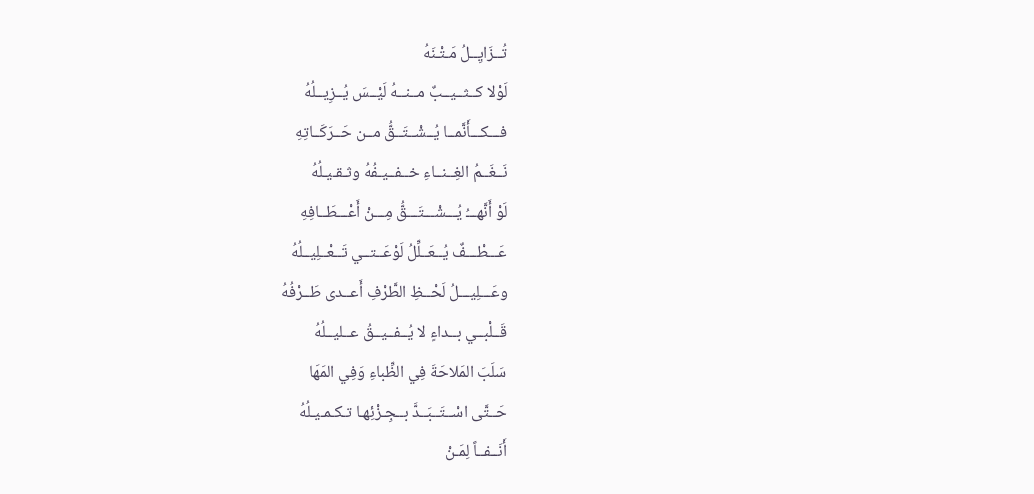تُــزَايِــلُ مَـتْـنَهُ
لَوْلا كــثــيــبٌ مــنــهُ لَيْــسَ يُــزِيــلُهُ
فـــكـــأَنَّمــا يُــشْــتَــقُّ مــن حَــرَكَــاتِهِ
نَــغَــمُ الغِــنــاءِ خــفــيـفُهُ وثـقـيـلُهُ
لَوْ أَنَّهـــُ يُـــشْـــتَـــقُّ مِـــنْ أَعْـــطَــافِهِ
عَـــطْـــفٌ يُــعَــلِّلُ لَوْعَــتــي تَــعْــلِيــلُهُ
وعَـــلِيـــلُ لَحْــظِ الطَّرْفِ أَعــدى طَــرْفُهُ
قَــلْبــي بــداءٍ لا يُــفــيــقُ عــليــلُهُ
سَلَبَ المَلاحَةَ فِي الظِّباءِ وَفِي المَهَا
حَــتَّى اسْــتَــبَــدَّ بــجِـزْئِهـا تـكـمـيـلُهُ
أَنَــفــاً لِمَـنْ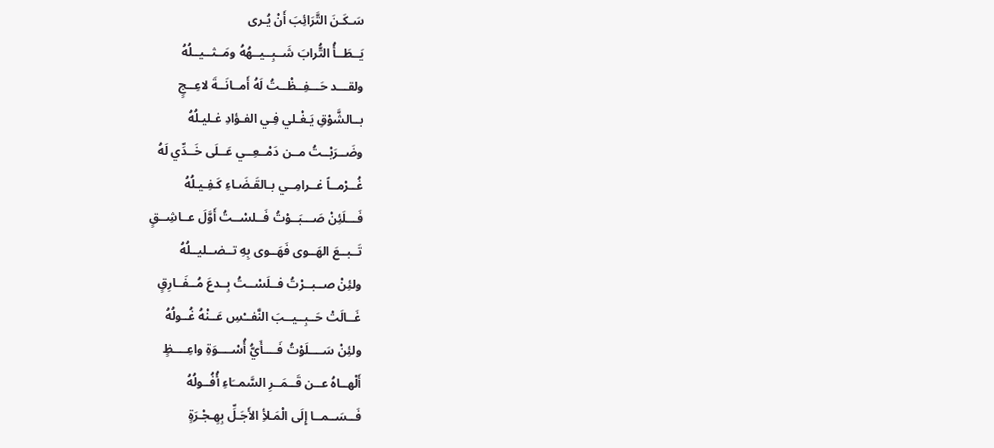سَـكَـنَ التَّرَائِبَ أَنْ يُـرى
يَــطَــأُ التُّرابَ شَــبِــيــهُهُ ومَــثــيــلُهُ
ولقـــد حَـــفِــظْــتُ لَهُ أَمــانَــةَ لاعِــجٍ
بــالشَّوْقِ يَـغْـلي فِـي الفـؤادِ غـليـلُهُ
وضَــرَبْــتُ مــن دَمْــعِــي عَــلَى خَــدِّي لَهُ
غُــرْمــاً غــرامِــي بـالقَـضَـاءِ كَـفِـيـلُهُ
فَـــلَئِنْ صَـــبَــوْتُ فَــلسْــتُ أَوَّلَ عــاشِــقٍ
تَــبــعَ الهَــوى فَهَــوى بِهِ تــضــليــلُهُ
ولئِنْ صــبــرْتُ فــلَسْــتُ بِــدعَ مُــفَــارِقٍ
غَــالَتْ حَــبِــيــبَ النَّفــْسِ عَــنْهُ غُــولُهُ
ولئِنْ سَــــلَوْتُ فَــــأَيُّ أُسْــــوَةِ واعِــــظٍ
أَلْهــاهُ عــن قَــمَــرِ السَّمــَاءِ أُفُــولُهُ
فَــسَــمــا إِلَى الْمَـلأِ الأَجَـلِّ بِهِـجْـرَةٍ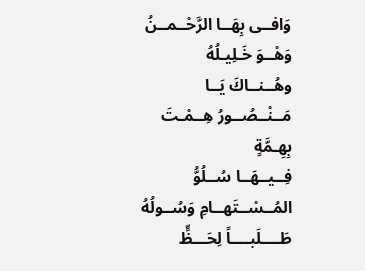وَافــى بِهَــا الرَّحْــمــنُ وَهْــوَ خَـلِيـلُهُ
وهُــنــاكَ يَــا مَــنْــصُــورُ هِــمْـتَ بِهِـمَّةٍ
فِــيــهَــا سُــلُوُّ المُــسْــتَهــامِ وَسُــولُهُ
طَــــلَبــــاً لِحَـــظٍّ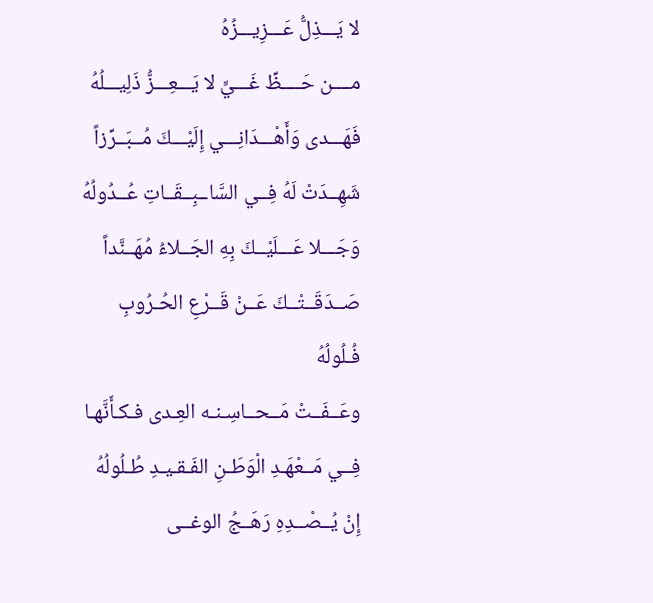لا يَـــذِلُّ عَـــزِيـــزُهُ
مــــن حَــــظِّ غَـــيٍّ لا يَـــعِـــزُّ ذَلِيـــلُهُ
فَهَـــدى وَأَهْـــدَانِـــي إِلَيْـــكَ مُــبَــرِّزاً
شَهِــدَتْ لَهُ فِــي السَّاــبِــقَــاتِ عُــدُولُهُ
وَجَـــلا عَـــلَيْــكَ بِهِ الجَــلاءُ مُهَــنَّداً
صَــدَقَــتْــكَ عَــنْ قَــرْعِ الحُـرُوبِ فُـلُولُهُ
وعَــفَــتْ مَــحــاسِـنـه العِـدى فـكـأَنَّهـا
فِــي مَــعْهَـدِ الْوَطَـنِ الفَـقـيـدِ طُـلُولُهُ
إِنْ يُــصْــدِهِ رَهَــجُ الوغــى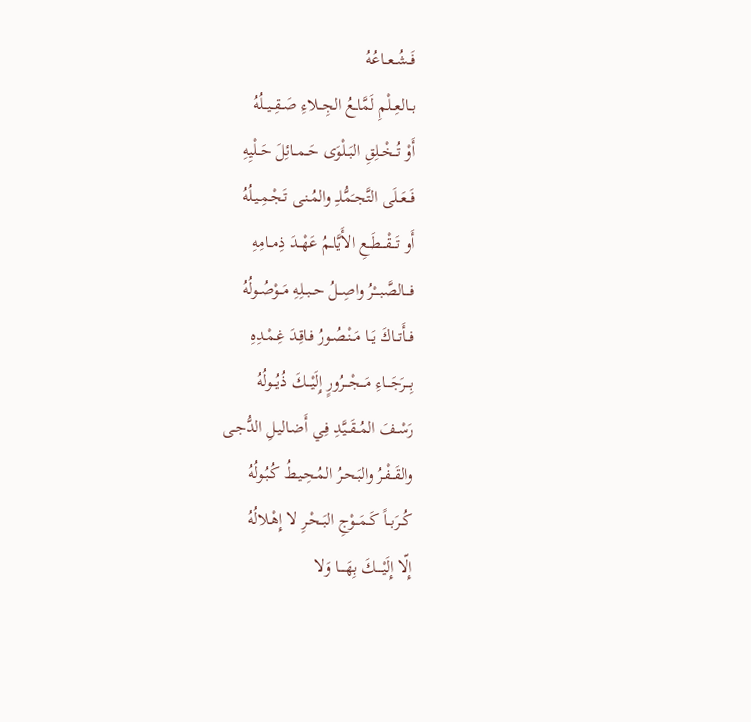فَــشُــعــاعُهُ
بــالعِــلْمِ لَمَّاــعُ الجِــلاءِ صَــقِــيــلُهُ
أَوْ تُــخْــلِقِ البَــلْوَى حَــمــائِلَ حَــلْيِهِ
فَــعَــلَى التَّجـَمُّلـِ والمُـنـى تَـجْـمِـيـلُهُ
أَو تَـــقْـــطَــعِ الأَيَّاــمُ عَهْــدَ ذِمــامِهِ
فـــالصَّبـــْرُ واصِــلُ حــبــلِهِ مَــوْصُــولُهُ
فــأَتــاكَ يَــا مَــنْـصُـورُ فـاقِـدَ غِـمْـدِهِ
بِـــرَجَـــاءِ مَـــجْـــرُورٍ إِلَيْـــكَ ذُيُـــولُهُ
رَسْــفَ المُــقَــيَّدِ فِـي أَضـاليـلِ الدُّجـى
والقَــفْـرُ والبَـحـرُ المُـحِـيـطُ كُـبُـولُهُ
كُــرَبــاً كَــمَــوْجِ البَــحْـرِ لا إِهْـلالُهُ
إِلّا إِلَيْــــكَ بِهَــــا وَلا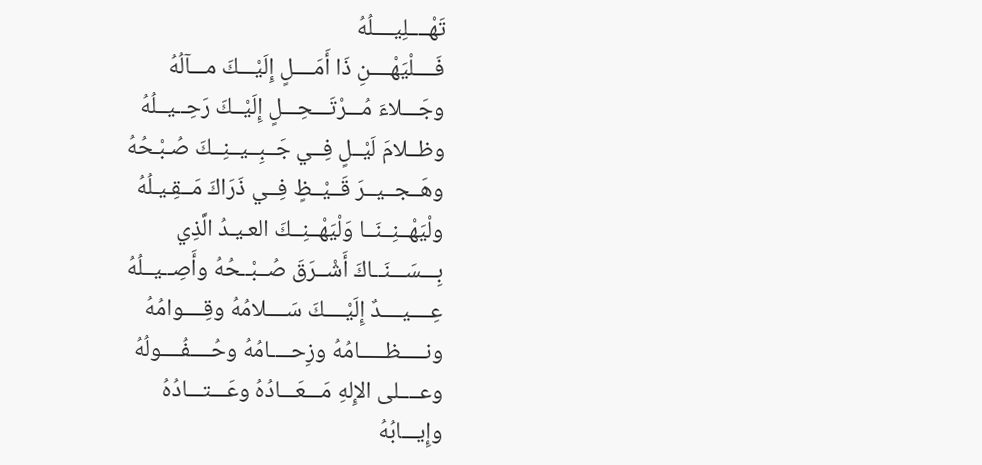تَهْــــلِيــــلُهُ
فَــــلْيَهْــــنِ ذَا أَمَــــلٍ إِلَيْـــكَ مـــآلُهُ
وجَـــلاءَ مُـــرْتَـــحِـــلٍ إِلَيْــكَ رَحِــيــلُهُ
وظــلامَ لَيْــلٍ فِــي جَــبِــيــنِــكَ صُـبْـحُهُ
وهَــجــيــرَ قَــيْــظٍ فِــي ذَرَاكَ مَــقِـيـلُهُ
ولْيَهْــنِــنَــا وَلْيَهْــنِــكَ العـيـدُ الَّذِي
بِـــسَـــنَــاكَ أَشْــرَقَ صُــبْــحُهُ وأَصِــيــلُهُ
عِــــيــــدٌ إِلَيْــــكَ سَــــلامُهُ وقِــــوامُهُ
ونـــــظـــــامُهُ وزِحــــامُهُ وحُــــفُــــولُهُ
وعــــلى الإِلهِ مَـــعَـــادُهُ وعَـــتـــادُهُ
وإِيـــابُهُ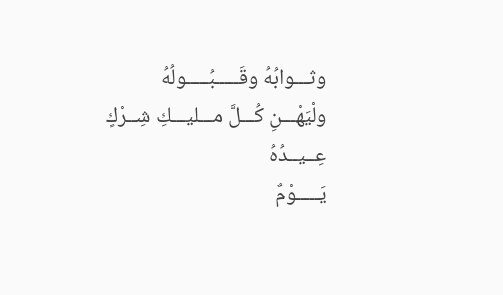وثـــوابُهُ وقَـــــبُـــــولُهُ
ولْيَهْـــنِ كُـــلَّ مـــليـــكِ شِــرْكٍ عِــيــدُهُ
يَـــــوْمٌ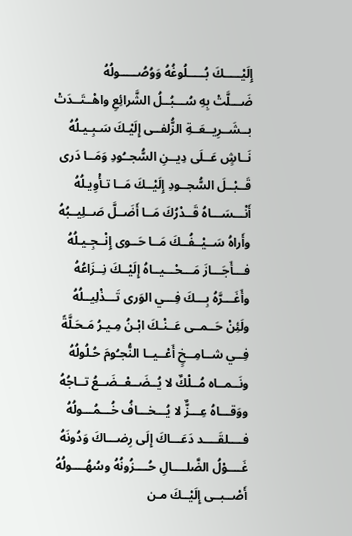إِلَيْـــــكَ بُـــــلُوغُهُ وَوُصُـــــولُهُ
ضَـــلَّتْ بِهِ سُـــبُــلُ الشَّرائِعِ واهْــتَــدَتْ
بــشَــرِيــعَــةِ الزُّلفــى إِلَيْـكَ سَـبِـيـلُهُ
نَــاشٍ عَــلَى دِيــنِ السُّجــُودِ وَمَــا دَرى
قَــبْــلَ السُّجــودِ إِلَيْــكَ مَــا تـأْوِيـلُهُ
أَنْـــسَـــاهُ قَــدْرُكَ مَــا أَضَــلَّ صَــلِيــبُهُ
وأَراهُ سَــيْــفُــكَ مَــا حَــوى إِنْــجِـيـلُهُ
فـــأَجَـــازَ مَـــحْـــيــاهُ إِلَيْــكَ نِــزَاعُهُ
وأَغَـــرَّهُ بِـــكَ فِـــي الوَرى تَـــذْلِيــلُهُ
ولَئِنْ حَــمــى عَــنْـكَ ابْـنُ مِـيـرُ مَـحَـلَّةً
فِــي شــامِــخٍ أَعْــيــا النُّجـُومَ حُـلُولُهُ
ونَــمــاه مُــلْكٌ لا يُــضَــعْــضَــعُ تــاجُهُ
ووَقـــاهُ عِـــزٌّ لا يُـــخـــافُ خُـــمُـــولُهُ
فــــلقَــــد دَعَـــاكَ إِلَى رِضـــاكَ وَدُونَهُ
غَــــوْلُ الضَّلــــالِ حُــــزُونُهُ وسُهُــــولُهُ
أَصْــبــى إِلَيْــكَ مـن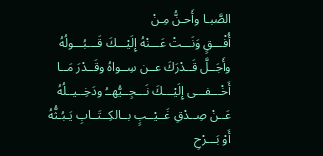الصَّبـا وأَحـنُّ مِـنْ
أُفْـــقٍ وَنَـــتْ عَـــنْهُ إِلَيْـــكَ قَـــبُـــولُهُ
وأَجَــلَّ قَــدْرَكَ عــن سِــواهُ وقَــدْرَ مَــا
أَخْـــفـــى إِلَيْـــكَ نَـــجِــيُّهــُ ودَخِــيــلُهُ
عَــنْ صِــدْقِ غَــيْــبٍ بــالكِــتَــابِ يَـبُـثُّهُ
أَوْ بَـــرْحِ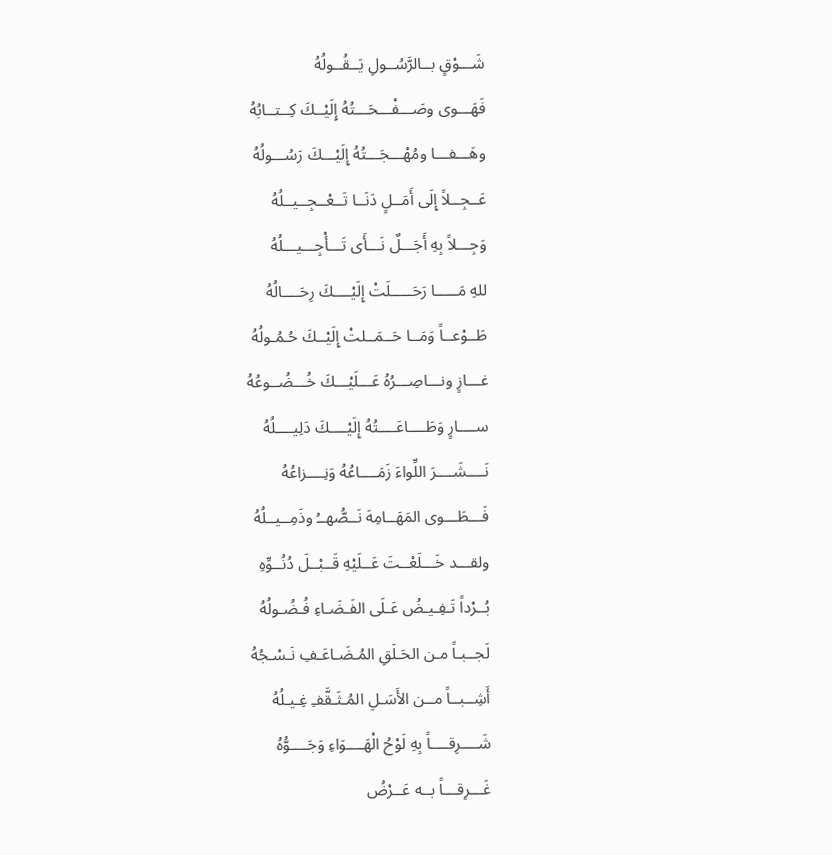شَـــوْقٍ بــالرَّسُــولِ يَــقُــولُهُ
فَهَـــوى وصَـــفْـــحَـــتُهُ إِلَيْــكَ كِــتــابُهُ
وهَـــفـــا ومُهْـــجَـــتُهُ إِلَيْـــكَ رَسُـــولُهُ
عَــجِــلاً إِلَى أَمَــلٍ دَنَــا تَــعْــجِــيــلُهُ
وَجِـــلاً بِهِ أَجَـــلٌ نَـــأَى تَـــأْجِـــيـــلُهُ
للهِ مَـــــا رَحَـــــلَتْ إِلَيْــــكَ رِحَــــالُهُ
طَــوْعــاً وَمَــا حَــمَــلتْ إِلَيْــكَ حُـمُـولُهُ
غـــازٍ ونـــاصِـــرُهُ عَـــلَيْـــكَ خُـــضُــوعُهُ
ســــارٍ وَطَــــاعَــــتُهُ إِلَيْــــكَ دَلِيــــلُهُ
نَــــشَــــرَ اللِّواءَ زَمَــــاعُهُ وَنِــــزاعُهُ
فَـــطَـــوى المَهَــامِهَ نَــصُّهــُ وذَمِــيــلُهُ
ولقـــد خَـــلَعْــتَ عَــلَيْهِ قَــبْــلَ دُنُــوِّهِ
بُــرْداً تَـفِـيـضُ عَـلَى الفَـضَـاءِ فُـضُـولُهُ
لَجــبـاً مـن الحَـلَقِ المُـضَـاعَـفِ نَـسْـجُهُ
أَشِــبــاً مــن الأَسَـلِ المُـثَـقَّفـِ غِـيـلُهُ
شَــــرِقــــاً بِهِ لَوْحُ الْهَــــوَاءِ وَجَــــوُّهُ
غَـــرِقـــاً بــه عَــرْضُ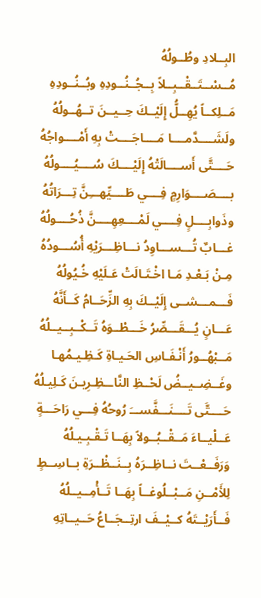البِــلادِ وطُــولُهُ
مُــسْــتَــقْــبِــلاً بِــجُــنُــودِهِ وبُــنُــودِهِ
مَــلِكــاً يُهِــلُّ إِلَيْــكَ حِــيــنَ تــهُــولُهُ
ولَشَــــدَّمــــا مَــــاجَــــتْ بِهِ أَمْــــواجُهُ
حَــــتَّى أَســــالَتْهُ إِلَيْــــكَ سُــــيُــــولُهُ
بــــصَــــوَارِمٍ فِــــي طَــــيِّهـــِنَّ تِـــرَاتُهُ
وذَوابِــــلٍ فِــــي لَمْــــعِهِــــنَّ ذُحُــــولُهُ
غـــابٌ تُـــســـاوِدُ نـــاظِـــرَيْهِ أُسُـــودُهُ
مِـنْ بَـعْـدِ مَـا اخْـتَـالَتْ عَـلَيْهِ خُـيُولُهُ
فَـــمـــشــى إِلَيْــكَ بِهِ الزِّحَــامُ كَــأَنَّهُ
عَـــانٍ يُـــقَـــصِّرُ خَـــطْــوَهُ تَــكْــبِــيــلُهُ
مَــبْهُــورُ أَنْـفَـاسِ الحَـيـاةِ كَـظِـيـمُهـا
وغَــضِــيــضُ لَحْــظِ النَّاــظِـرِيـنَ كَـلِيـلُهُ
حَــــتَّى تَــــنَـــفَّســـَ رُوحُهُ فِـــي رَاحَـــةٍ
عَــلْيــاءَ مَــقْــبُــولاً بِهَــا تَـقْـبِـيـلُهُ
وَرَفَــعْــتَ نــاظِــرَهُ بِــنَــظْــرَةِ بــاسِــطٍ
لِلأَمْــنِ مَــبْــلُوغــاً بِهَــا تَــأْمِــيــلُهُ
فَــأَرَيْــتَهُ كــيْــفَ ارتِــجَــاعُ حَــيــاتِهِ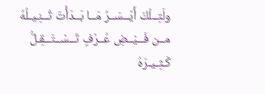ولَتِــلْكَ أَيْــسَــرُ مَــا بَــدَأْتَ تُــنِـيـلُهُ
مــن فَــيْــضِ عُــرْفٍ تَــسْــتَــقِـلُّ كَـثِـيـرَهُ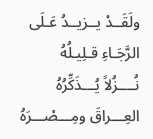ولَقَــدْ يــزيــدُ عَـلَى الرَّجَـاءِ قـلِيـلُهُ
نُــــزُلاً يُـــذَكِّرُهُ العِـــراقَ ومِـــصْـــرَهُ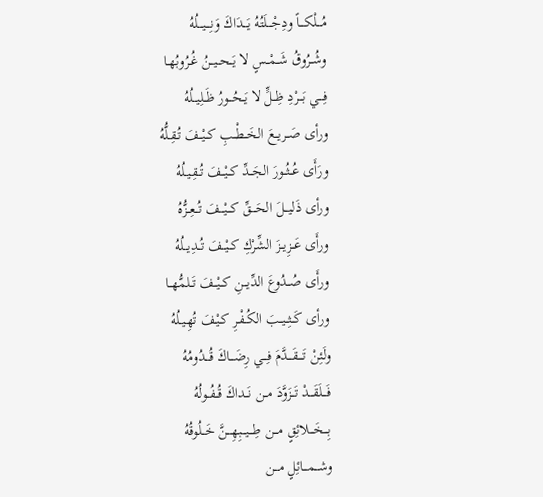مُـــلْكـــاً ودِجْـــلَتُهُ يَـــدَاكَ وَنِـــيـــلُهُ
وشُــرُوقُ شَــمْــسٍ لا يَــحــيــنُ غُـرُوبُهـا
فِـــي بَـــرْدِ ظِــلٍّ لا يَــحُــورُ ظَــلِيــلُهُ
ورأى صَــريــعَ الخَــطْــبِ كــيْــفَ تُـقِـلُّهُ
ورَأَى عُــثُــورَ الجَــدِّ كــيْــفَ تُــقِـيـلُهُ
ورأى ذَليـــلَ الحَـــقِّ كـــيْـــفَ تُــعِــزُّهُ
ورأَى عَــزِيــزَ الشِّرْكِ كــيْــفَ تُــدِيــلُهُ
ورأَى صُــدُوعَ الدِّيــنِ كــيْــفَ تَــلمُّهــا
ورأى كَــثِــيــبَ الكُـفْـرِ كـيْـفَ تُهِـيـلُهُ
ولَئِنْ تَــــقَـــدَّمَ فِـــي رِضَـــاكَ قُـــدُومُهُ
فَـــلَقَـــدْ تَــزَوَّدَ مــن نَــداكَ قُــفُــولُهُ
بِـــخَـــلائِقٍ مـــن طِـــيـــبِهِـــنَّ خَــلُوقُهُ
وشـــمـــائِلٍ مـــن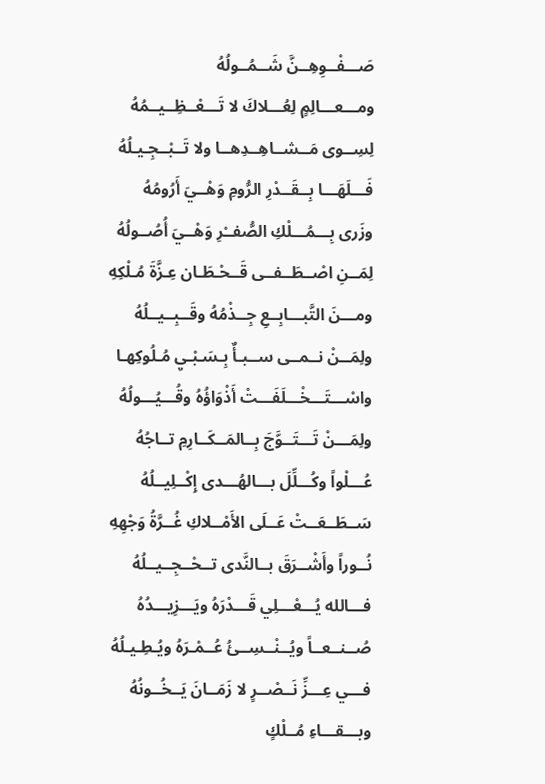صَـــفْــوِهِــنَّ شَــمُــولُهُ
ومـــعـــالِمٍ لِعُـــلاكَ لا تَـــعْــظِــيــمُهُ
لِسِــوى مَــشــاهِــدِهــا ولا تَــبْــجِـيـلُهُ
فَـــلَهَـــا بِــقَــدْرِ الرُّومِ وَهْــيَ أَرُومُهُ
وزَرى بِـــمُـــلْكِ الصُّفــْرِ وَهْــيَ أُصُــولُهُ
لِمَــنِ اصْــطَــفــى قَــحْـطَـان عِـزَّةَ مُـلْكِهِ
ومـــنَ التَّبـــابِــعِ جِــذْمُهُ وقَــبِــيــلُهُ
ولِمَــنْ نــمــى ســبـأٌ بِـسَـبْـيِ مُـلُوكِهـا
واسْـــتَـــخْـــلَفَـــتْ أَذْوَاؤُهُ وقُـــيُـــولُهُ
ولِمَـــنْ تَـــتَــوَّجَ بِــالمَــكَــارِمِ تــاجُهُ
عُـــلْواً وكُـــلِّلَ بـــالهُـــدى إِكْــلِيــلُهُ
سَــطَــعَــتْ عَــلَى الأَمْــلاكِ غُــرَّةُ وَجْهِهِ
نُــوراً وأَشْــرَقَ بــالنَّدى تــحْــجِــيــلُهُ
فـــالله يُـــعْـــلِي قَـــدْرَهُ ويَـــزِيـــدُهُ
صُــنــعــاً ويُــنْــسِــئُ عُــمْـرَهُ ويُـطِـيـلُهُ
فـــي عِـــزِّ نَــصْــرٍ لا زَمَــانَ يَــخُــونُهُ
وبـــقـــاءِ مُــلْكٍ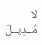لا مُــدِيــلَ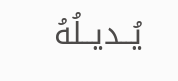يُــديــلُهُ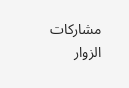مشاركات الزوار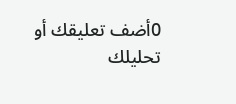0أضف تعليقك أو تحليلك